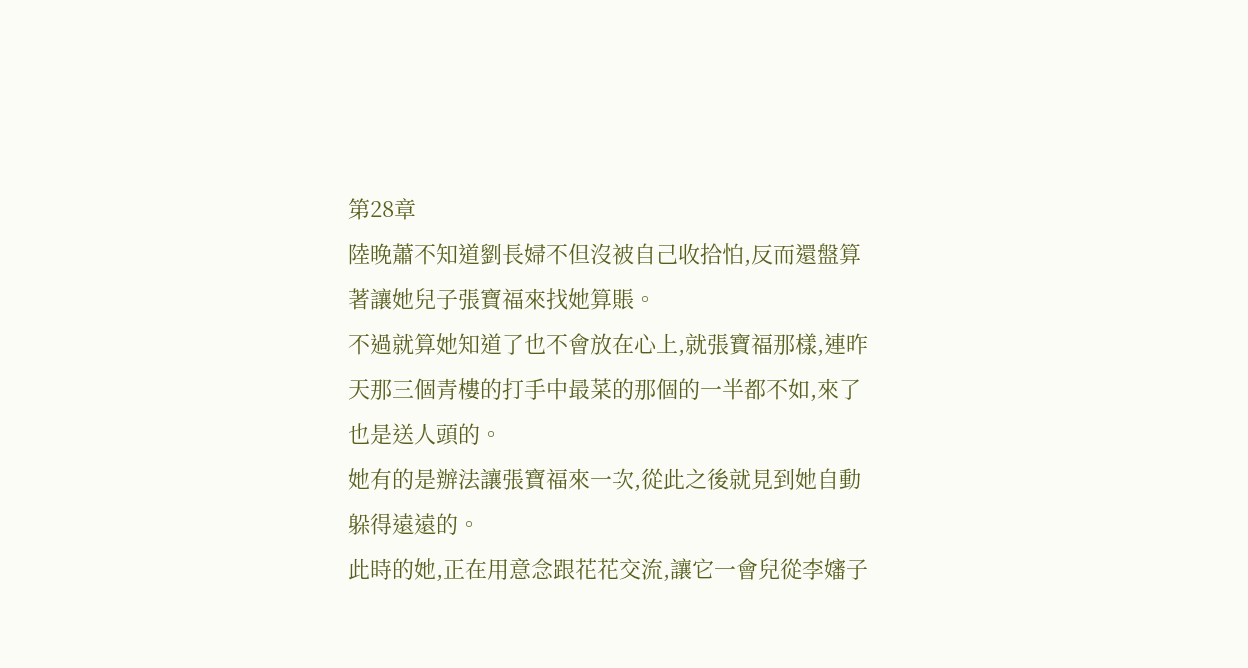第28章
陸晚蕭不知道劉長婦不但沒被自己收拾怕,反而還盤算著讓她兒子張寶福來找她算賬。
不過就算她知道了也不會放在心上,就張寶福那樣,連昨天那三個青樓的打手中最菜的那個的一半都不如,來了也是送人頭的。
她有的是辦法讓張寶福來一次,從此之後就見到她自動躲得遠遠的。
此時的她,正在用意念跟花花交流,讓它一會兒從李嬸子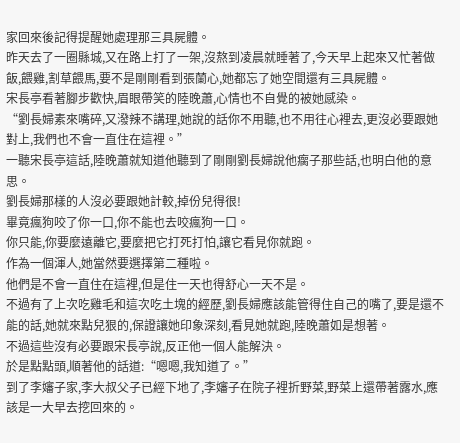家回來後記得提醒她處理那三具屍體。
昨天去了一圈縣城,又在路上打了一架,沒熬到凌晨就睡著了,今天早上起來又忙著做飯,餵雞,割草餵馬,要不是剛剛看到張蘭心,她都忘了她空間還有三具屍體。
宋長亭看著腳步歡快,眉眼帶笑的陸晚蕭,心情也不自覺的被她感染。
“劉長婦素來嘴碎,又潑辣不講理,她說的話你不用聽,也不用往心裡去,更沒必要跟她對上,我們也不會一直住在這裡。”
一聽宋長亭這話,陸晚蕭就知道他聽到了剛剛劉長婦說他瘸子那些話,也明白他的意思。
劉長婦那樣的人沒必要跟她計較,掉份兒得很!
畢竟瘋狗咬了你一口,你不能也去咬瘋狗一口。
你只能,你要麼遠離它,要麼把它打死打怕,讓它看見你就跑。
作為一個渾人,她當然要選擇第二種啦。
他們是不會一直住在這裡,但是住一天也得舒心一天不是。
不過有了上次吃雞毛和這次吃土塊的經歷,劉長婦應該能管得住自己的嘴了,要是還不能的話,她就來點兒狠的,保證讓她印象深刻,看見她就跑,陸晚蕭如是想著。
不過這些沒有必要跟宋長亭說,反正他一個人能解決。
於是點點頭,順著他的話道:“嗯嗯,我知道了。”
到了李嬸子家,李大叔父子已經下地了,李嬸子在院子裡折野菜,野菜上還帶著露水,應該是一大早去挖回來的。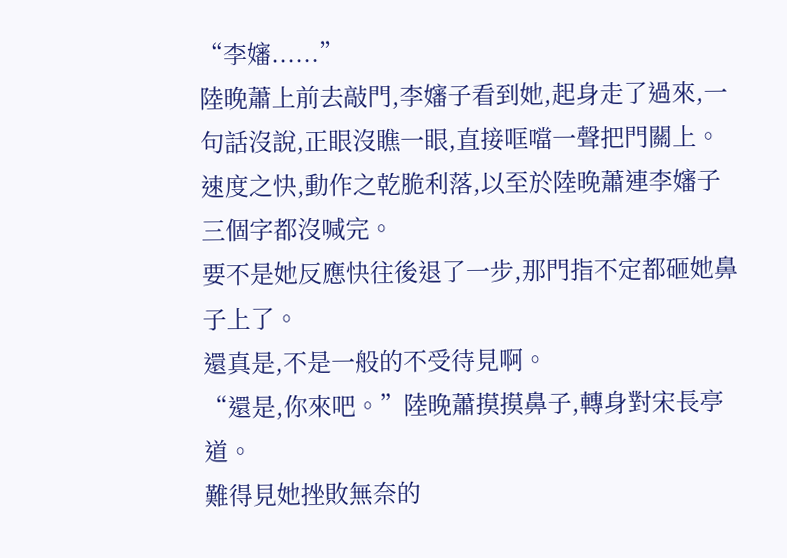“李嬸......”
陸晚蕭上前去敲門,李嬸子看到她,起身走了過來,一句話沒說,正眼沒瞧一眼,直接哐噹一聲把門關上。
速度之快,動作之乾脆利落,以至於陸晚蕭連李嬸子三個字都沒喊完。
要不是她反應快往後退了一步,那門指不定都砸她鼻子上了。
還真是,不是一般的不受待見啊。
“還是,你來吧。”陸晚蕭摸摸鼻子,轉身對宋長亭道。
難得見她挫敗無奈的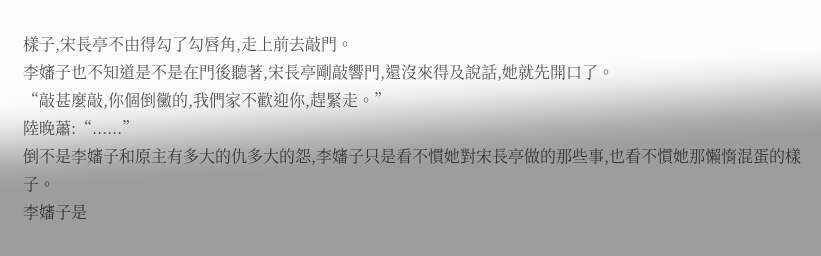樣子,宋長亭不由得勾了勾唇角,走上前去敲門。
李嬸子也不知道是不是在門後聽著,宋長亭剛敲響門,還沒來得及說話,她就先開口了。
“敲甚麼敲,你個倒黴的,我們家不歡迎你,趕緊走。”
陸晚蕭:“......”
倒不是李嬸子和原主有多大的仇多大的怨,李嬸子只是看不慣她對宋長亭做的那些事,也看不慣她那懶惰混蛋的樣子。
李嬸子是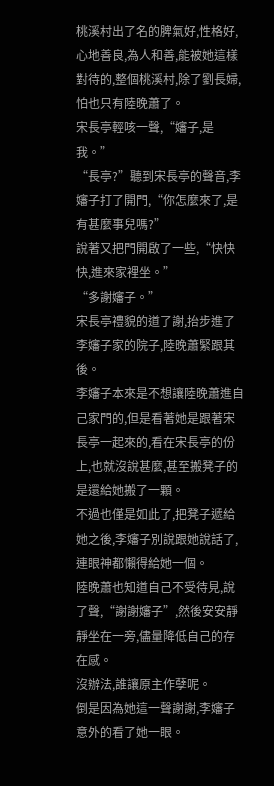桃溪村出了名的脾氣好,性格好,心地善良,為人和善,能被她這樣對待的,整個桃溪村,除了劉長婦,怕也只有陸晚蕭了。
宋長亭輕咳一聲,“嬸子,是我。”
“長亭?”聽到宋長亭的聲音,李嬸子打了開門,“你怎麼來了,是有甚麼事兒嗎?”
說著又把門開啟了一些,“快快快,進來家裡坐。”
“多謝嬸子。”
宋長亭禮貌的道了謝,抬步進了李嬸子家的院子,陸晚蕭緊跟其後。
李嬸子本來是不想讓陸晚蕭進自己家門的,但是看著她是跟著宋長亭一起來的,看在宋長亭的份上,也就沒說甚麼,甚至搬凳子的是還給她搬了一顆。
不過也僅是如此了,把凳子遞給她之後,李嬸子別說跟她說話了,連眼神都懶得給她一個。
陸晚蕭也知道自己不受待見,說了聲,“謝謝嬸子”,然後安安靜靜坐在一旁,儘量降低自己的存在感。
沒辦法,誰讓原主作孽呢。
倒是因為她這一聲謝謝,李嬸子意外的看了她一眼。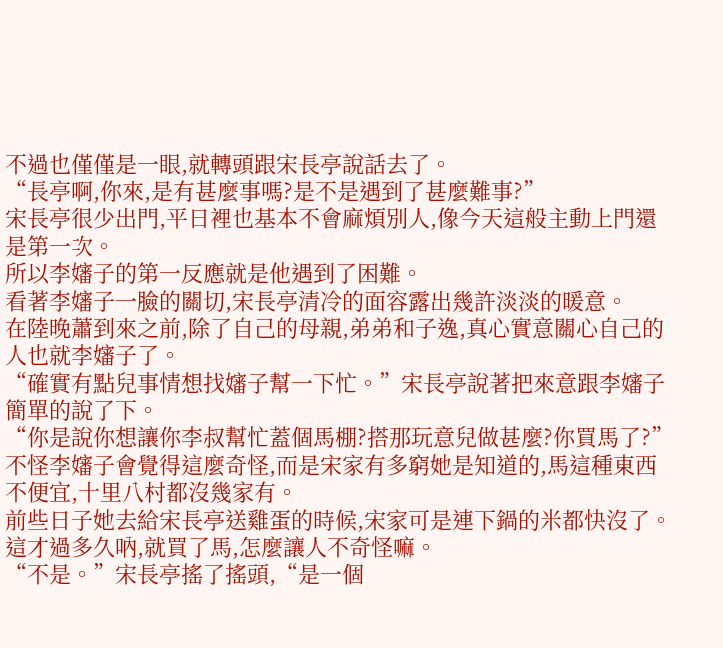不過也僅僅是一眼,就轉頭跟宋長亭說話去了。
“長亭啊,你來,是有甚麼事嗎?是不是遇到了甚麼難事?”
宋長亭很少出門,平日裡也基本不會麻煩別人,像今天這般主動上門還是第一次。
所以李嬸子的第一反應就是他遇到了困難。
看著李嬸子一臉的關切,宋長亭清冷的面容露出幾許淡淡的暖意。
在陸晚蕭到來之前,除了自己的母親,弟弟和子逸,真心實意關心自己的人也就李嬸子了。
“確實有點兒事情想找嬸子幫一下忙。”宋長亭說著把來意跟李嬸子簡單的說了下。
“你是說你想讓你李叔幫忙蓋個馬棚?搭那玩意兒做甚麼?你買馬了?”
不怪李嬸子會覺得這麼奇怪,而是宋家有多窮她是知道的,馬這種東西不便宜,十里八村都沒幾家有。
前些日子她去給宋長亭送雞蛋的時候,宋家可是連下鍋的米都快沒了。
這才過多久吶,就買了馬,怎麼讓人不奇怪嘛。
“不是。”宋長亭搖了搖頭,“是一個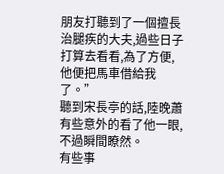朋友打聽到了一個擅長治腿疾的大夫,過些日子打算去看看,為了方便,他便把馬車借給我了。”
聽到宋長亭的話,陸晚蕭有些意外的看了他一眼,不過瞬間瞭然。
有些事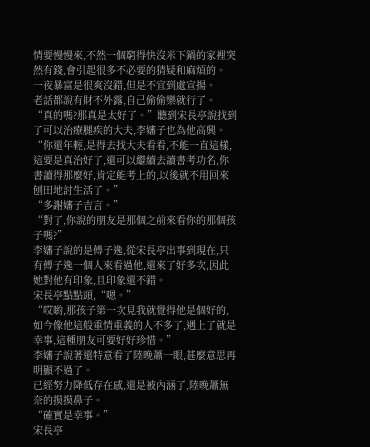情要慢慢來,不然一個窮得快沒米下鍋的家裡突然有錢,會引起很多不必要的猜疑和麻煩的。
一夜暴富是很爽沒錯,但是不宜到處宣揚。
老話都說有財不外露,自己偷偷樂就行了。
“真的嗎?那真是太好了。”聽到宋長亭說找到了可以治療腿疾的大夫,李嬸子也為他高興。
“你還年輕,是得去找大夫看看,不能一直這樣,這要是真治好了,還可以繼續去讀書考功名,你書讀得那麼好,肯定能考上的,以後就不用回來刨田地討生活了。”
“多謝嬸子吉言。”
“對了,你說的朋友是那個之前來看你的那個孩子嗎?”
李嬸子說的是傅子逸,從宋長亭出事到現在,只有傅子逸一個人來看過他,還來了好多次,因此她對他有印象,且印象還不錯。
宋長亭點點頭,“嗯。”
“哎喲,那孩子第一次見我就覺得他是個好的,如今像他這般重情重義的人不多了,遇上了就是幸事,這種朋友可要好好珍惜。”
李嬸子說著還特意看了陸晚蕭一眼,甚麼意思再明顯不過了。
已經努力降低存在感,還是被內涵了,陸晚蕭無奈的摸摸鼻子。
“確實是幸事。”
宋長亭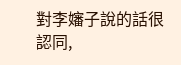對李嬸子說的話很認同,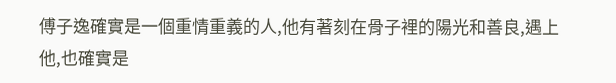傅子逸確實是一個重情重義的人,他有著刻在骨子裡的陽光和善良,遇上他,也確實是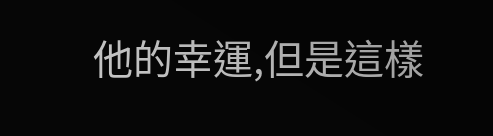他的幸運,但是這樣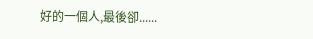好的一個人,最後卻......